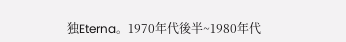独Eterna。1970年代後半~1980年代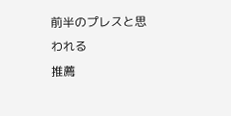前半のプレスと思われる
推薦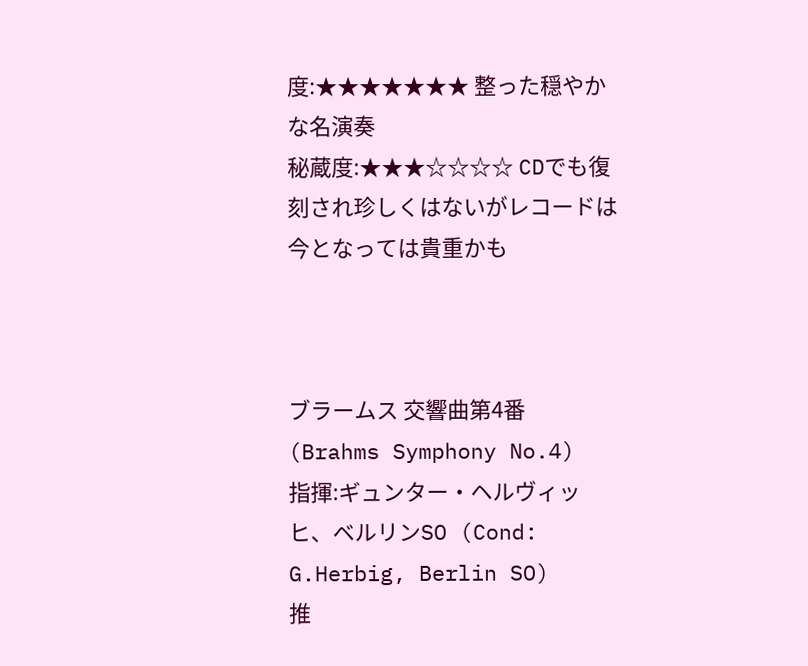度:★★★★★★★ 整った穏やかな名演奏
秘蔵度:★★★☆☆☆☆ CDでも復刻され珍しくはないがレコードは今となっては貴重かも



ブラームス 交響曲第4番 (Brahms Symphony No.4)
指揮:ギュンター・ヘルヴィッヒ、ベルリンSO (Cond: G.Herbig, Berlin SO)
推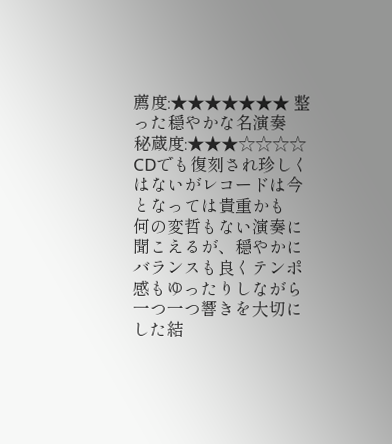薦度:★★★★★★★ 整った穏やかな名演奏
秘蔵度:★★★☆☆☆☆ CDでも復刻され珍しくはないがレコードは今となっては貴重かも
何の変哲もない演奏に聞こえるが、穏やかにバランスも良くテンポ感もゆったりしながら一つ一つ響きを大切にした結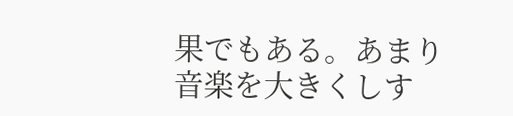果でもある。あまり音楽を大きくしす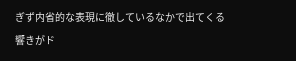ぎず内省的な表現に徹しているなかで出てくる響きがド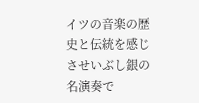イツの音楽の歴史と伝統を感じさせいぶし銀の名演奏で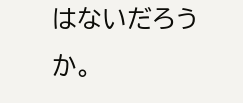はないだろうか。